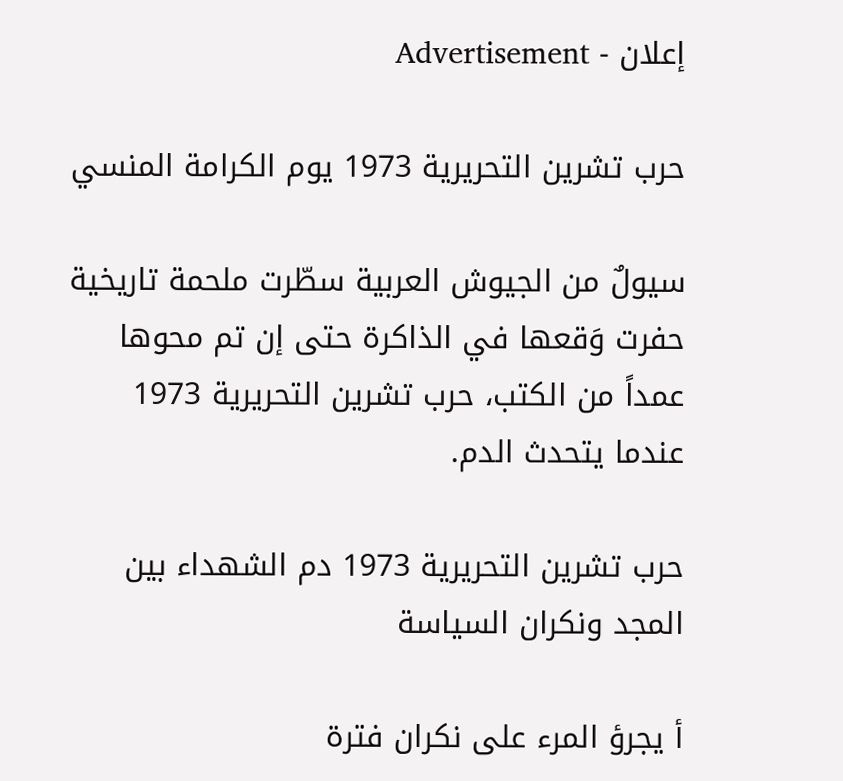إعلان - Advertisement

حرب تشرين التحريرية 1973 يوم الكرامة المنسي

سيولٌ من الجيوش العربية سطّرت ملحمة تاريخية حفرت وَقعها في الذاكرة حتى إن تم محوها عمداً من الكتب، حرب تشرين التحريرية 1973 عندما يتحدث الدم.

حرب تشرين التحريرية 1973 دم الشهداء بين المجد ونكران السياسة

أ يجرؤ المرء على نكران فترة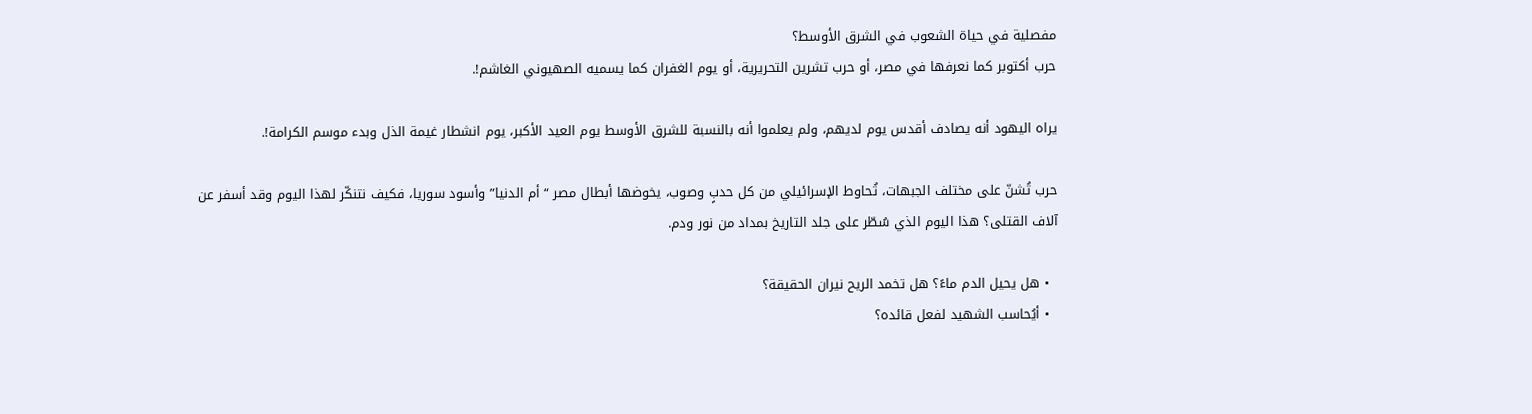مفصلية في حياة الشعوب في الشرق الأوسط؟
حرب أكتوبر كما نعرفها في مصر، أو حرب تشرين التحريرية، أو يوم الغفران كما يسميه الصهيوني الغاشم!.

يراه اليهود أنه يصادف أقدس يوم لديهم، ولم يعلموا أنه بالنسبة للشرق الأوسط يوم العيد الأكبر، يوم انشطار غيمة الذل وبدء موسم الكرامة!.

حرب تُشنّ على مختلف الجبهات، تُحاوط الإسرائيلي من كل حدبٍ وصوب، يخوضها أبطال مصر “أم الدنيا” وأسود سوريا، فكيف نتنكّر لهذا اليوم وقد أسفر عن آلاف القتلى؟ هذا اليوم الذي سُطّر على جلد التاريخ بمداد من نور ودم.

  • هل يحيل الدم ماءً؟ هل تخمد الريح نيران الحقيقة؟
  • أيُحاسب الشهيد لفعل قائده؟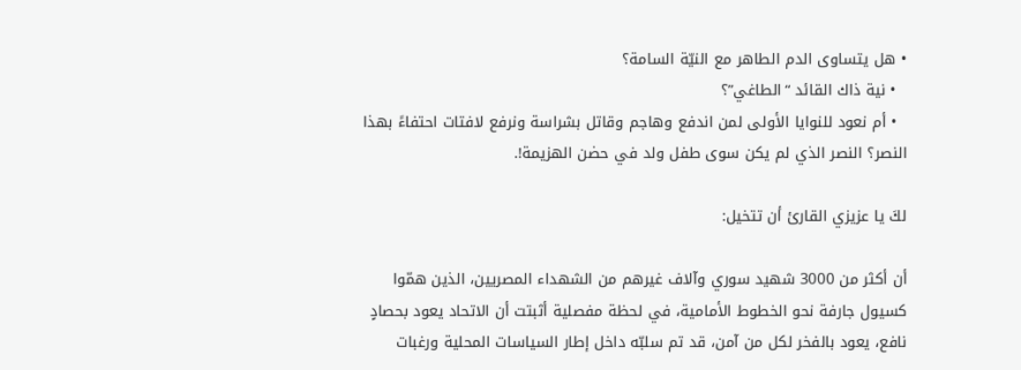• هل يتساوى الدم الطاهر مع النيّة السامة؟
  • نية ذاك القائد “الطاغي”؟
  • أم نعود للنوايا الأولى لمن اندفع وهاجم وقاتل بشراسة ونرفع لافتات احتفاءً بهذا النصر؟ النصر الذي لم يكن سوى طفل ولد في حضن الهزيمة!.

لكَ يا عزيزي القارئ أن تتخيل:

أن أكثر من 3000 شهيد سوري وآلاف غيرهم من الشهداء المصريين، الذين همّوا كسيول جارفة نحو الخطوط الأمامية، في لحظة مفصلية أثبتت أن الاتحاد يعود بحصادٍ نافع، يعود بالفخر لكل من آمن، قد تم سلبّه داخل إطار السياسات المحلية ورغبات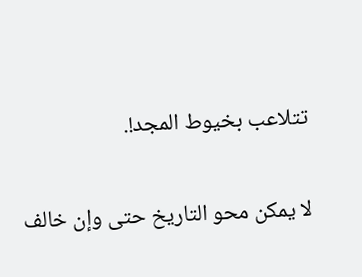تتلاعب بخيوط المجد!.

لا يمكن محو التاريخ حتى وإن خالف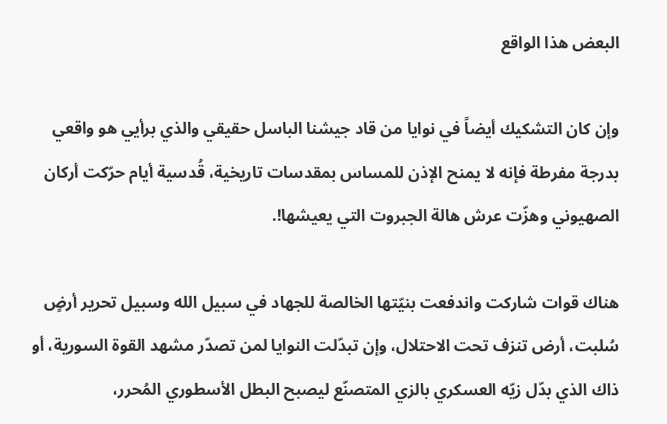البعض هذا الواقع

وإن كان التشكيك أيضاً في نوايا من قاد جيشنا الباسل حقيقي والذي برأيي هو واقعي بدرجة مفرطة فإنه لا يمنح الإذن للمساس بمقدسات تاريخية، قُدسية أيام حرّكت أركان الصهيوني وهزّت عرش هالة الجبروت التي يعيشها!.

هناك قوات شاركت واندفعت بنيّتها الخالصة للجهاد في سبيل الله وسبيل تحرير أرضٍ سُلبت، أرض تنزف تحت الاحتلال، وإن تبدّلت النوايا لمن تصدّر مشهد القوة السورية، أو ذاك الذي بدّل زيّه العسكري بالزي المتصنّع ليصبح البطل الأسطوري المُحرر،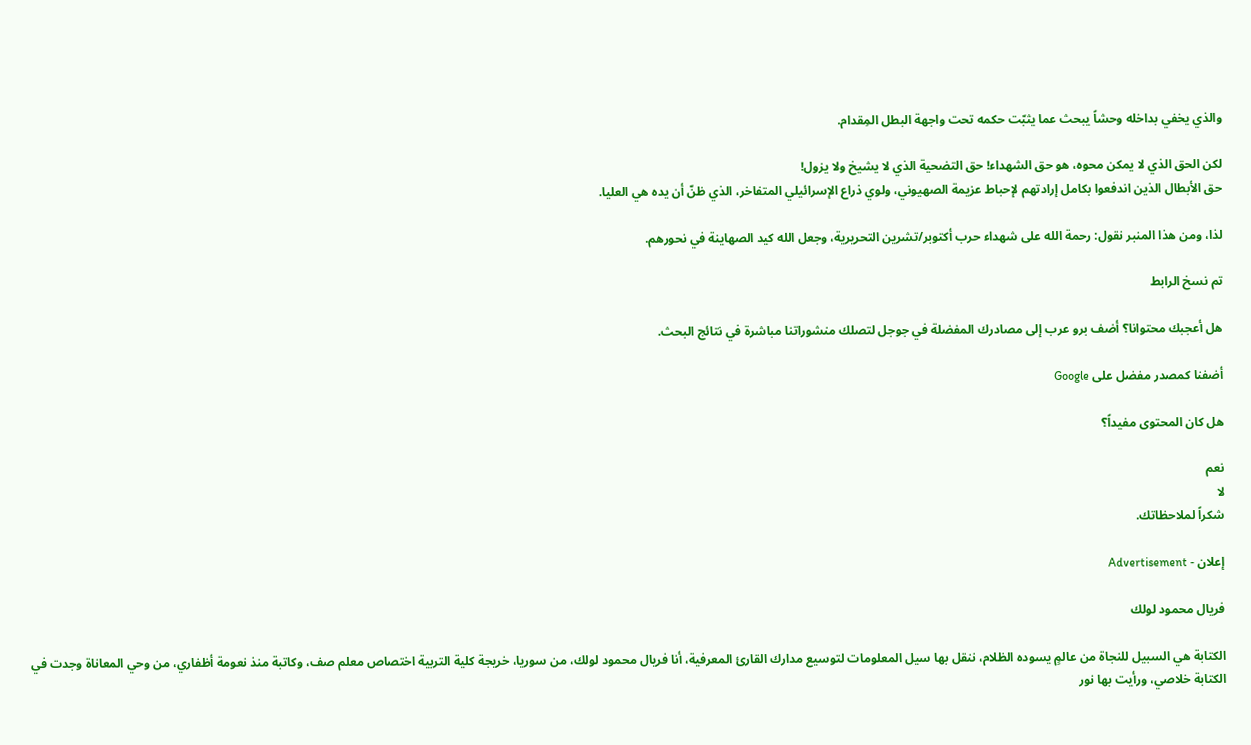والذي يخفي بداخله وحشاً يبحث عما يثبّت حكمه تحت واجهة البطل المِقدام.

لكن الحق الذي لا يمكن محوه، هو حق الشهداء! حق التضحية الذي لا يشيخ ولا يزول!
حق الأبطال الذين اندفعوا بكامل إرادتهم لإحباط عزيمة الصهيوني، ولوي ذراع الإسرائيلي المتفاخر، الذي ظنّ أن يده هي العليا.

لذا، ومن هذا المنبر نقول: رحمة الله على شهداء حرب أكتوبر/تشرين التحريرية، وجعل الله كيد الصهاينة في نحورهم.

تم نسخ الرابط

هل أعجبك محتوانا؟ أضف برو عرب إلى مصادرك المفضلة في جوجل لتصلك منشوراتنا مباشرة في نتائج البحث.

أضفنا كمصدر مفضل على Google

هل كان المحتوى مفيداً؟

نعم
لا
شكراً لملاحظاتك.

إعلان - Advertisement

فريال محمود لولك

الكتابة هي السبيل للنجاة من عالمٍ يسوده الظلام، ننقل بها سيل المعلومات لتوسيع مدارك القارئ المعرفية، أنا فريال محمود لولك، من سوريا، خريجة كلية التربية اختصاص معلم صف، وكاتبة منذ نعومة أظفاري، من وحي المعاناة وجدت في الكتابة خلاصي، ورأيت بها نور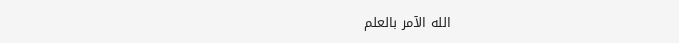الله الآمر بالعلم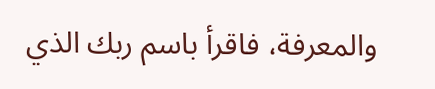والمعرفة، فاقرأ باسم ربك الذي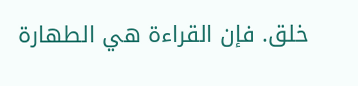خلق. فإن القراءة هي الطهارة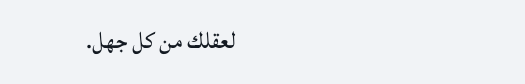لعقلك من كل جهل.